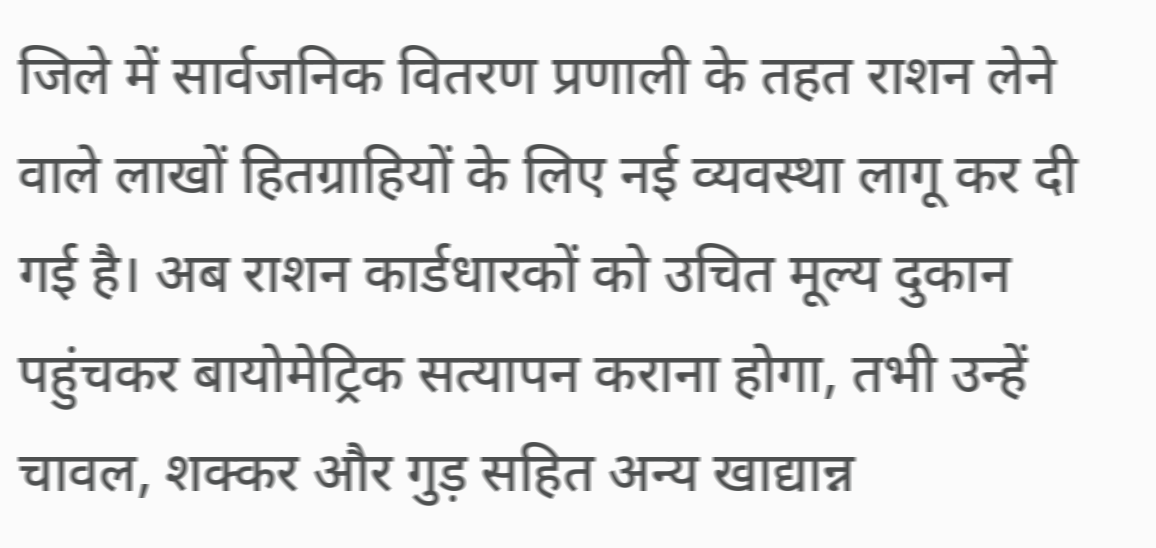जिले में सार्वजनिक वितरण प्रणाली के तहत राशन लेने वाले लाखों हितग्राहियों के लिए नई व्यवस्था लागू कर दी गई है। अब राशन कार्डधारकों को उचित मूल्य दुकान पहुंचकर बायोमेट्रिक सत्यापन कराना होगा, तभी उन्हें चावल, शक्कर और गुड़ सहित अन्य खाद्यान्न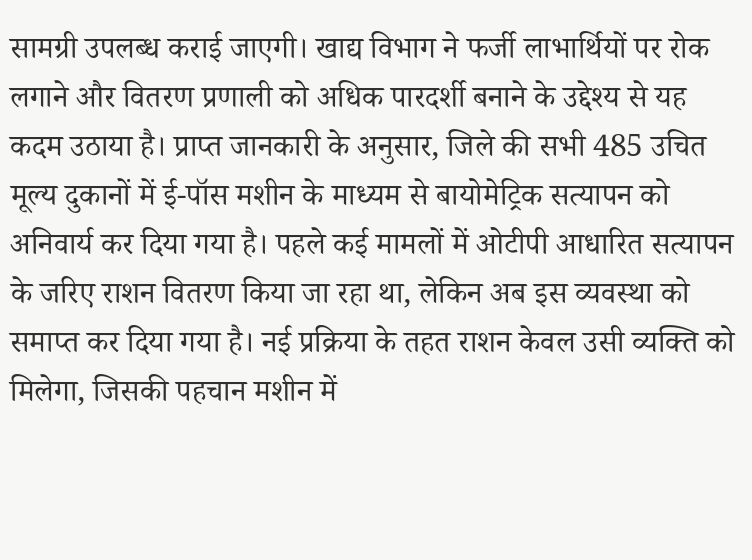सामग्री उपलब्ध कराई जाएगी। खाद्य विभाग ने फर्जी लाभार्थियों पर रोक लगाने और वितरण प्रणाली को अधिक पारदर्शी बनाने के उद्देश्य से यह कदम उठाया है। प्राप्त जानकारी के अनुसार, जिले की सभी 485 उचित मूल्य दुकानों में ई-पॉस मशीन के माध्यम से बायोमेट्रिक सत्यापन को अनिवार्य कर दिया गया है। पहले कई मामलों में ओटीपी आधारित सत्यापन के जरिए राशन वितरण किया जा रहा था, लेकिन अब इस व्यवस्था को समाप्त कर दिया गया है। नई प्रक्रिया के तहत राशन केवल उसी व्यक्ति को मिलेगा, जिसकी पहचान मशीन में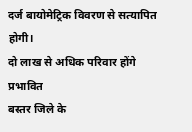दर्ज बायोमेट्रिक विवरण से सत्यापित होगी।
दो लाख से अधिक परिवार होंगे प्रभावित
बस्तर जिले के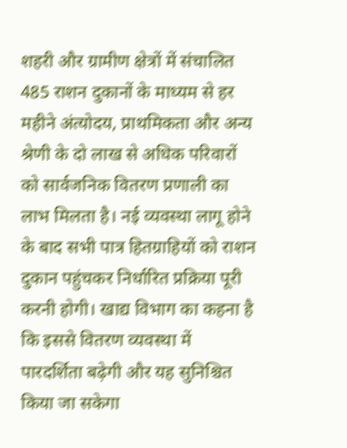शहरी और ग्रामीण क्षेत्रों में संचालित 485 राशन दुकानों के माध्यम से हर महीने अंत्योदय, प्राथमिकता और अन्य श्रेणी के दो लाख से अधिक परिवारों को सार्वजनिक वितरण प्रणाली का लाभ मिलता है। नई व्यवस्था लागू होने के बाद सभी पात्र हितग्राहियों को राशन दुकान पहुंचकर निर्धारित प्रक्रिया पूरी करनी होगी। खाद्य विभाग का कहना है कि इससे वितरण व्यवस्था में पारदर्शिता बढ़ेगी और यह सुनिश्चित किया जा सकेगा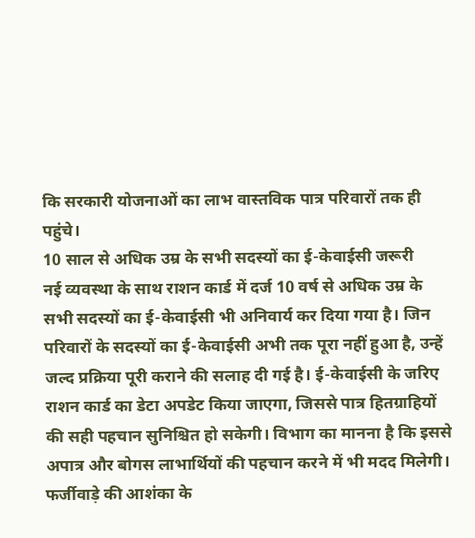कि सरकारी योजनाओं का लाभ वास्तविक पात्र परिवारों तक ही पहुंचे।
10 साल से अधिक उम्र के सभी सदस्यों का ई-केवाईसी जरूरी
नई व्यवस्था के साथ राशन कार्ड में दर्ज 10 वर्ष से अधिक उम्र के सभी सदस्यों का ई-केवाईसी भी अनिवार्य कर दिया गया है। जिन परिवारों के सदस्यों का ई-केवाईसी अभी तक पूरा नहीं हुआ है, उन्हें जल्द प्रक्रिया पूरी कराने की सलाह दी गई है। ई-केवाईसी के जरिए राशन कार्ड का डेटा अपडेट किया जाएगा, जिससे पात्र हितग्राहियों की सही पहचान सुनिश्चित हो सकेगी। विभाग का मानना है कि इससे अपात्र और बोगस लाभार्थियों की पहचान करने में भी मदद मिलेगी।
फर्जीवाड़े की आशंका के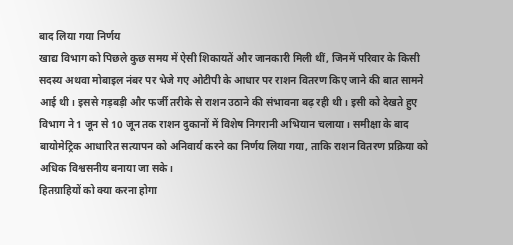बाद लिया गया निर्णय
खाद्य विभाग को पिछले कुछ समय में ऐसी शिकायतें और जानकारी मिली थीं, जिनमें परिवार के किसी सदस्य अथवा मोबाइल नंबर पर भेजे गए ओटीपी के आधार पर राशन वितरण किए जाने की बात सामने आई थी। इससे गड़बड़ी और फर्जी तरीके से राशन उठाने की संभावना बढ़ रही थी। इसी को देखते हुए विभाग ने 1 जून से 10 जून तक राशन दुकानों में विशेष निगरानी अभियान चलाया। समीक्षा के बाद बायोमेट्रिक आधारित सत्यापन को अनिवार्य करने का निर्णय लिया गया, ताकि राशन वितरण प्रक्रिया को अधिक विश्वसनीय बनाया जा सके।
हितग्राहियों को क्या करना होगा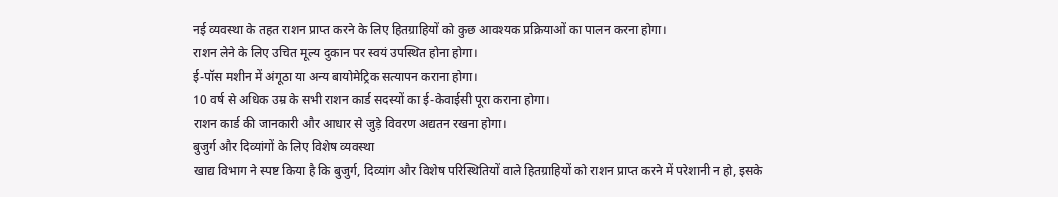नई व्यवस्था के तहत राशन प्राप्त करने के लिए हितग्राहियों को कुछ आवश्यक प्रक्रियाओं का पालन करना होगा।
राशन लेने के लिए उचित मूल्य दुकान पर स्वयं उपस्थित होना होगा।
ई-पॉस मशीन में अंगूठा या अन्य बायोमेट्रिक सत्यापन कराना होगा।
10 वर्ष से अधिक उम्र के सभी राशन कार्ड सदस्यों का ई-केवाईसी पूरा कराना होगा।
राशन कार्ड की जानकारी और आधार से जुड़े विवरण अद्यतन रखना होगा।
बुजुर्ग और दिव्यांगों के लिए विशेष व्यवस्था
खाद्य विभाग ने स्पष्ट किया है कि बुजुर्ग, दिव्यांग और विशेष परिस्थितियों वाले हितग्राहियों को राशन प्राप्त करने में परेशानी न हो, इसके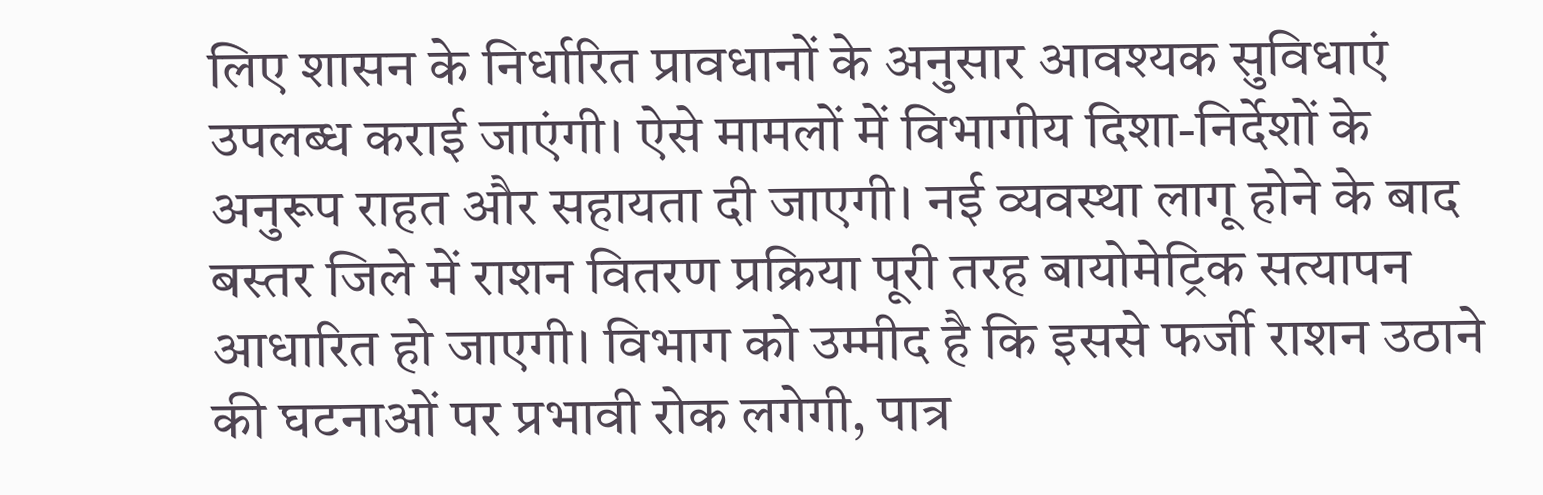लिए शासन के निर्धारित प्रावधानों के अनुसार आवश्यक सुविधाएं उपलब्ध कराई जाएंगी। ऐसे मामलों में विभागीय दिशा-निर्देशों के अनुरूप राहत और सहायता दी जाएगी। नई व्यवस्था लागू होने के बाद बस्तर जिले में राशन वितरण प्रक्रिया पूरी तरह बायोमेट्रिक सत्यापन आधारित हो जाएगी। विभाग को उम्मीद है कि इससे फर्जी राशन उठाने की घटनाओं पर प्रभावी रोक लगेगी, पात्र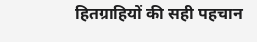हितग्राहियों की सही पहचान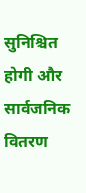सुनिश्चित होगी और सार्वजनिक वितरण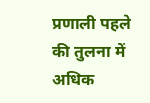प्रणाली पहले की तुलना में अधिक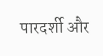पारदर्शी और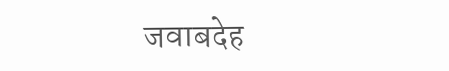जवाबदेह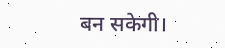बन सकेगी।